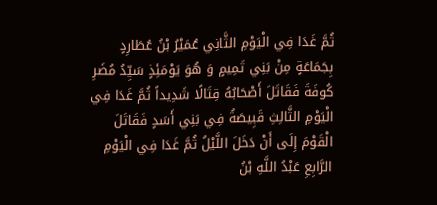ثُمَّ غَدَا فِي الْيَوْمِ الثَّانِي عُمَيْرُ بْنُ عُطَارِدٍ بِجَمَاعَةٍ مِنْ بَنِي تَمِيمٍ وَ هُوَ يَوْمَئِذٍ سَيِّدُ مُضَرِ كُوفَةَ فَقَاتَلَ أَصْحَابُهُ قِتَالًا شَدِيداً ثُمَّ غَدَا فِي الْيَوْمِ الثَّالِثِ قَبِيصَةُ فِي بَنِي أَسَدٍ فَقَاتَلَ الْقَوْمَ إِلَى أَنْ دَخَلَ اللَّيْلُ ثُمَّ غَدَا فِي الْيَوْمِ الرَّابِعِ عَبْدُ اللَّهِ بْنُ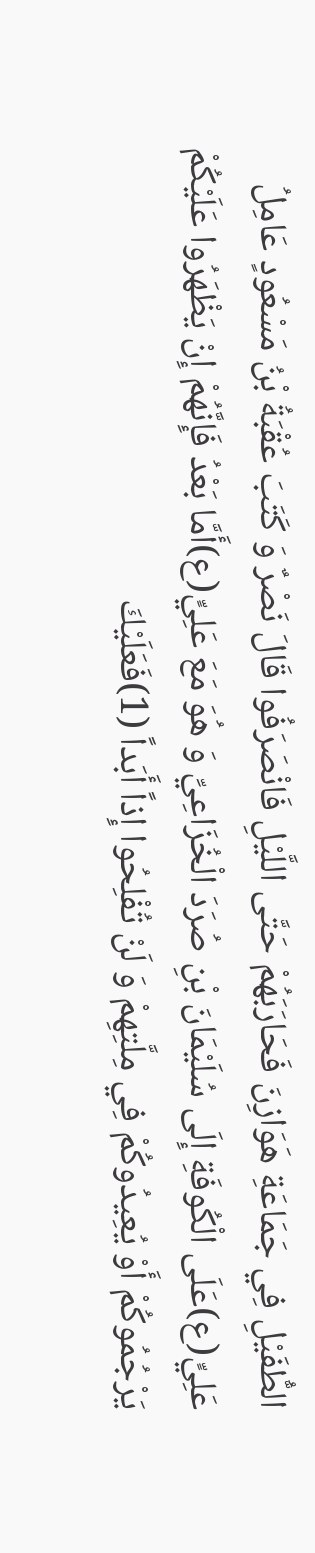الطُّفَيْلِ فِي جَمَاعَةِ هَوَازِنَ فَحَارَبَهُمْ حَتَّى اللَّيْلِ فَانْصَرَفُوا قَالَ نَصْرٌ وَ كَتَبَ عُقْبَةُ بْنُ مَسْعُودٍ عَامِلُ عَلِيٍّ(ع)عَلَى الْكُوفَةِ إِلَى سُلَيْمَانَ بْنِ صُرَدَ الْخُزَاعِيِّ وَ هُوَ مَعَ عَلِيٍّ(ع)أَمَّا بَعْدُ فَإِنَّهُمْ إِنْ يَظْهَرُوا عَلَيْكُمْ يَرْجُمُوكُمْ أَوْ يُعِيدُوكُمْ فِي مِلَّتِهِمْ وَ لَنْ تُفْلِحُوا إِذاً أَبَداً (1)فَعَلَيْكَ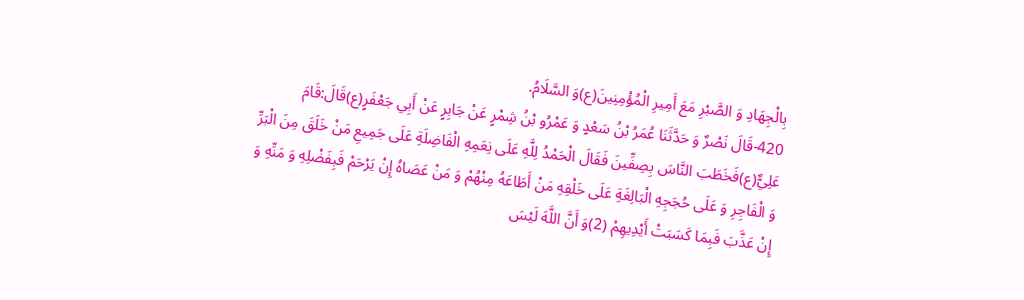بِالْجِهَادِ وَ الصَّبْرِ مَعَ أَمِيرِ الْمُؤْمِنِينَ(ع)وَ السَّلَامُ.
420-قَالَ نَصْرٌ وَ حَدَّثَنَا عُمَرُ بْنُ سَعْدٍ وَ عَمْرُو بْنُ شِمْرٍ عَنْ جَابِرٍ عَنْ أَبِي جَعْفَرٍ(ع)قَالَ:قَامَ عَلِيٌّ(ع)فَخَطَبَ النَّاسَ بِصِفِّينَ فَقَالَ الْحَمْدُ لِلَّهِ عَلَى نِعَمِهِ الْفَاضِلَةِ عَلَى جَمِيعِ مَنْ خَلَقَ مِنَ الْبَرِّ وَ الْفَاجِرِ وَ عَلَى حُجَجِهِ الْبَالِغَةِ عَلَى خَلْقِهِ مَنْ أَطَاعَهُ مِنْهُمْ وَ مَنْ عَصَاهُ إِنْ يَرْحَمْ فَبِفَضْلِهِ وَ مَنِّهِ وَ إِنْ عَذَّبَ فَبِمَا كَسَبَتْ أَيْدِيهِمْ (2)وَ أَنَّ اللَّهَ لَيْسَ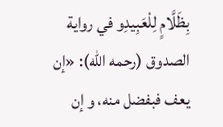بِظَلَّامٍ لِلْعَبِيدِو في رواية الصدوق (رحمه اللّه): «إن يعف فبفضل منه، و إن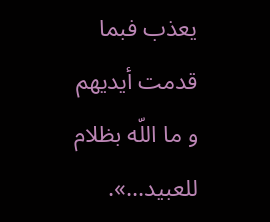يعذب فبما قدمت أيديهم و ما اللّه بظلام للعبيد...».